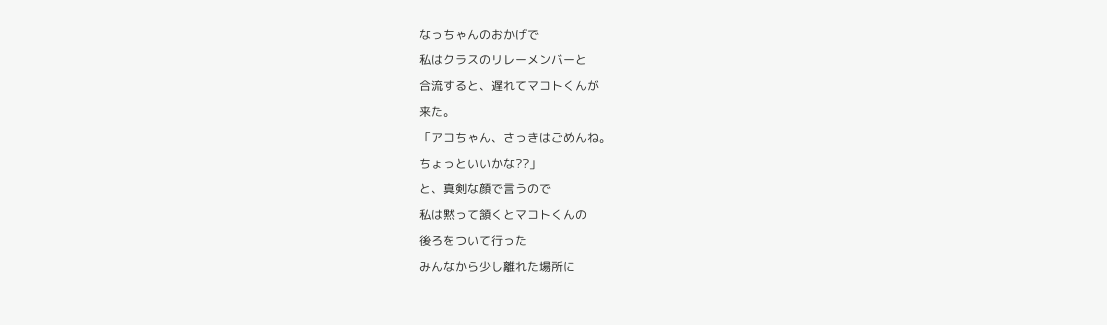なっちゃんのおかげで
私はクラスのリレーメンバーと
合流すると、遅れてマコトくんが
来た。
「アコちゃん、さっきはごめんね。
ちょっといいかな??」
と、真剣な顔で言うので
私は黙って頷くとマコトくんの
後ろをついて行った
みんなから少し離れた場所に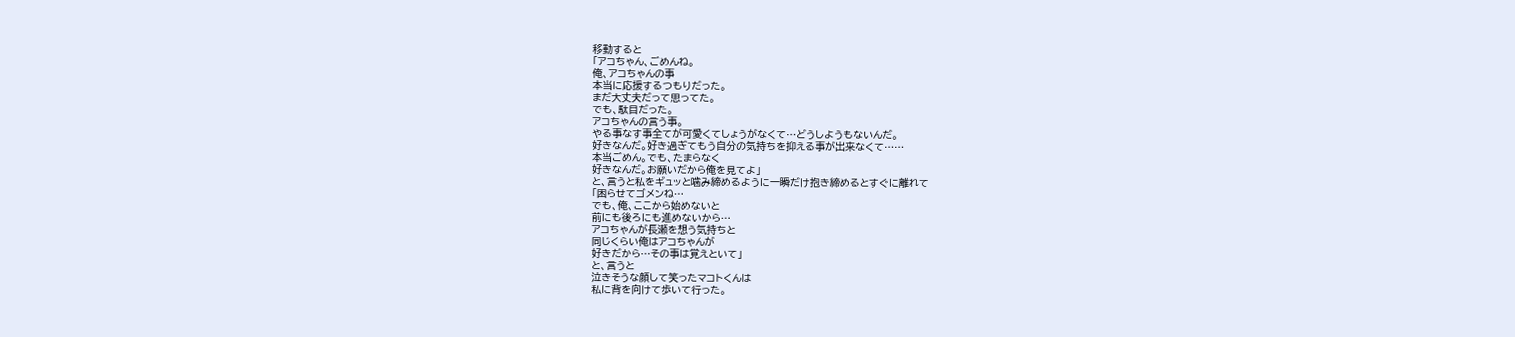移動すると
「アコちゃん、ごめんね。
俺、アコちゃんの事
本当に応援するつもりだった。
まだ大丈夫だって思ってた。
でも、駄目だった。
アコちゃんの言う事。
やる事なす事全てが可愛くてしょうがなくて…どうしようもないんだ。
好きなんだ。好き過ぎてもう自分の気持ちを抑える事が出来なくて……
本当ごめん。でも、たまらなく
好きなんだ。お願いだから俺を見てよ」
と、言うと私をギュッと噛み締めるように一瞬だけ抱き締めるとすぐに離れて
「困らせてゴメンね…
でも、俺、ここから始めないと
前にも後ろにも進めないから…
アコちゃんが長瀬を想う気持ちと
同じくらい俺はアコちゃんが
好きだから…その事は覚えといて」
と、言うと
泣きそうな顔して笑ったマコトくんは
私に背を向けて歩いて行った。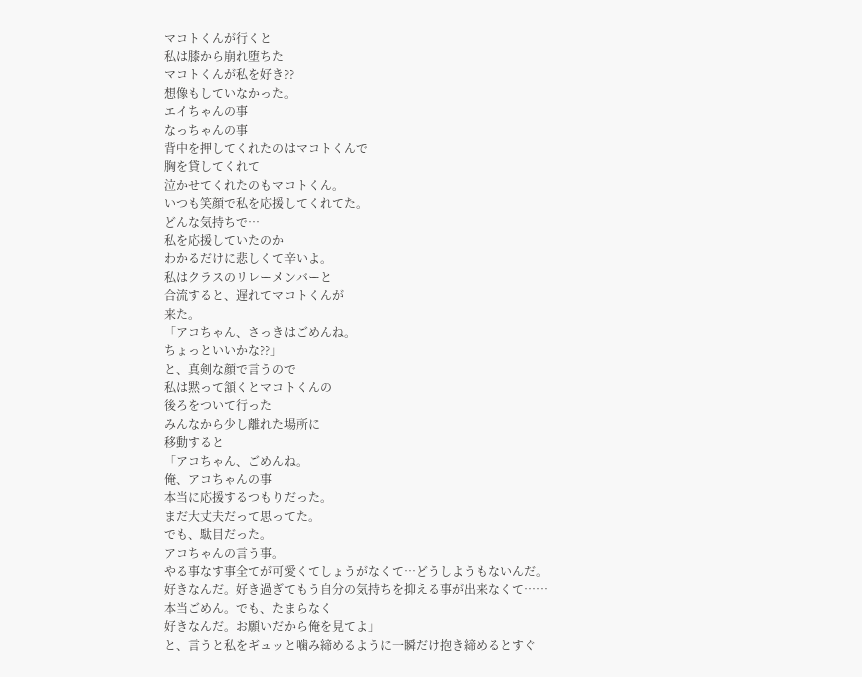マコトくんが行くと
私は膝から崩れ堕ちた
マコトくんが私を好き??
想像もしていなかった。
エイちゃんの事
なっちゃんの事
背中を押してくれたのはマコトくんで
胸を貸してくれて
泣かせてくれたのもマコトくん。
いつも笑顔で私を応援してくれてた。
どんな気持ちで…
私を応援していたのか
わかるだけに悲しくて辛いよ。
私はクラスのリレーメンバーと
合流すると、遅れてマコトくんが
来た。
「アコちゃん、さっきはごめんね。
ちょっといいかな??」
と、真剣な顔で言うので
私は黙って頷くとマコトくんの
後ろをついて行った
みんなから少し離れた場所に
移動すると
「アコちゃん、ごめんね。
俺、アコちゃんの事
本当に応援するつもりだった。
まだ大丈夫だって思ってた。
でも、駄目だった。
アコちゃんの言う事。
やる事なす事全てが可愛くてしょうがなくて…どうしようもないんだ。
好きなんだ。好き過ぎてもう自分の気持ちを抑える事が出来なくて……
本当ごめん。でも、たまらなく
好きなんだ。お願いだから俺を見てよ」
と、言うと私をギュッと噛み締めるように一瞬だけ抱き締めるとすぐ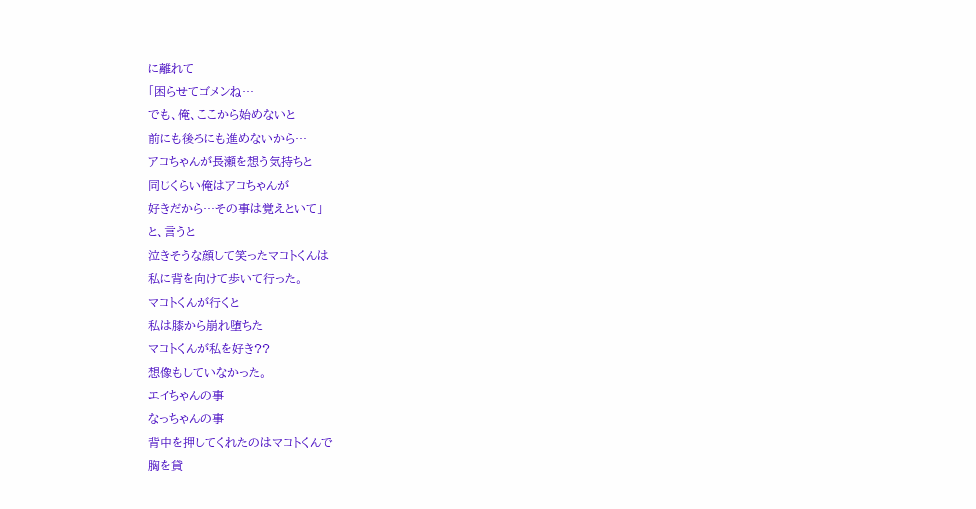に離れて
「困らせてゴメンね…
でも、俺、ここから始めないと
前にも後ろにも進めないから…
アコちゃんが長瀬を想う気持ちと
同じくらい俺はアコちゃんが
好きだから…その事は覚えといて」
と、言うと
泣きそうな顔して笑ったマコトくんは
私に背を向けて歩いて行った。
マコトくんが行くと
私は膝から崩れ堕ちた
マコトくんが私を好き??
想像もしていなかった。
エイちゃんの事
なっちゃんの事
背中を押してくれたのはマコトくんで
胸を貸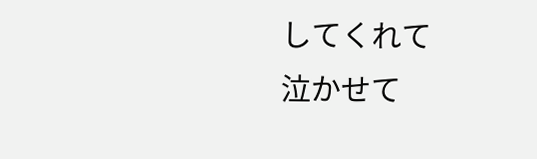してくれて
泣かせて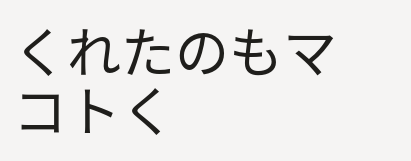くれたのもマコトく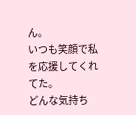ん。
いつも笑顔で私を応援してくれてた。
どんな気持ち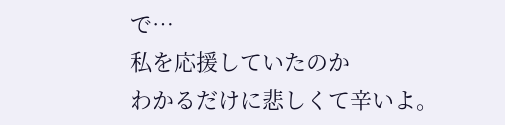で…
私を応援していたのか
わかるだけに悲しくて辛いよ。